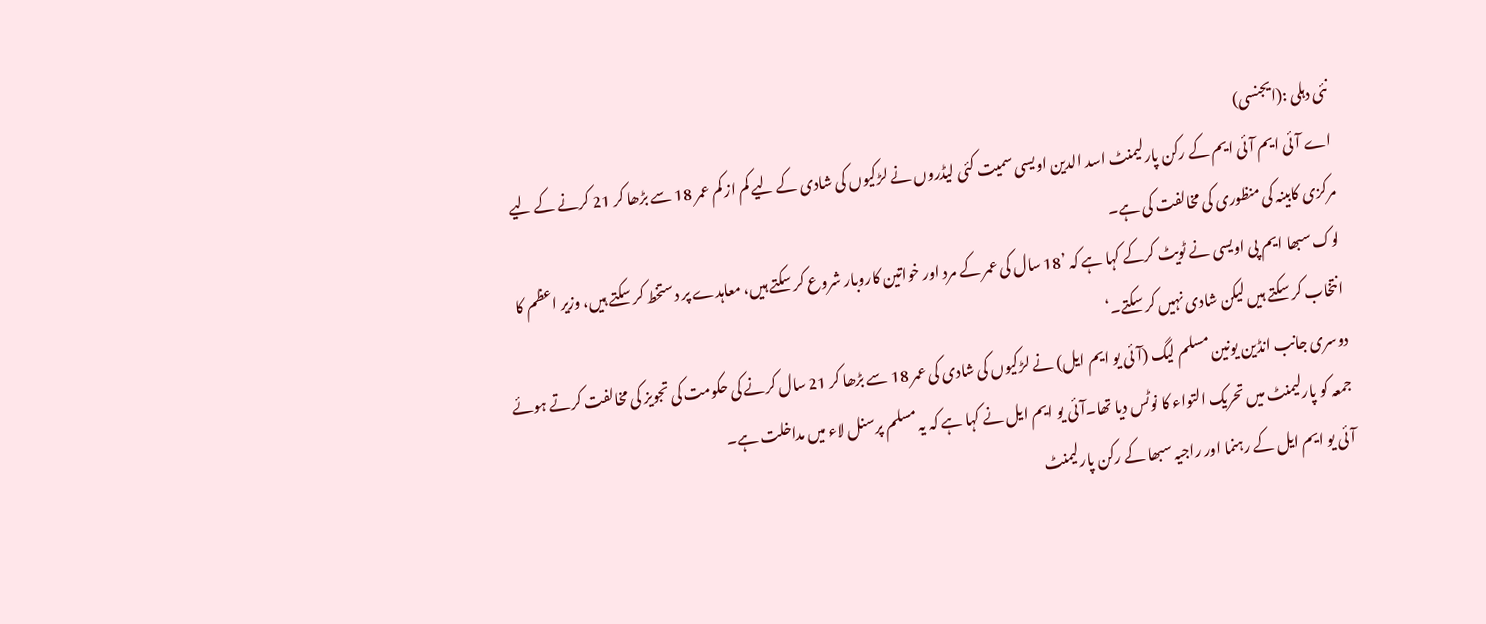نئی دہلی :(ایجنسی)
اے آئی ایم آئی ایم کے رکن پارلیمنٹ اسد الدین اویسی سمیت کئی لیڈروں نے لڑکیوں کی شادی کے لیے کم از کم عمر 18 سے بڑھا کر 21 کرنے کے لیے مرکزی کابینہ کی منظوری کی مخالفت کی ہے۔
لوک سبھا ایم پی اویسی نے ٹویٹ کرکے کہا ہے کہ ’18 سال کی عمر کے مرد اور خواتین کاروبار شروع کر سکتے ہیں، معاہدے پر دستخط کر سکتے ہیں، وزیر اعظم کا انتخاب کر سکتے ہیں لیکن شادی نہیں کر سکتے۔‘
دوسری جانب انڈین یونین مسلم لیگ (آئی یو ایم ایل) نے لڑکیوں کی شادی کی عمر 18 سے بڑھا کر 21 سال کرنے کی حکومت کی تجویز کی مخالفت کرتے ہوئے جمعہ کو پارلیمنٹ میں تحریک التواء کا نوٹس دیا تھا۔آئی یو ایم ایل نے کہا ہے کہ یہ مسلم پرسنل لاء میں مداخلت ہے۔
آئی یو ایم ایل کے رہنما اور راجیہ سبھا کے رکن پارلیمنٹ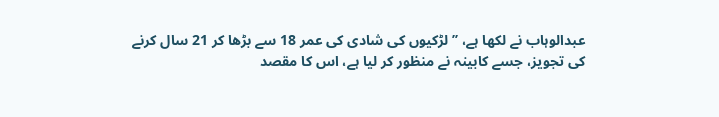عبدالوہاب نے لکھا ہے، ’’لڑکیوں کی شادی کی عمر 18 سے بڑھا کر 21 سال کرنے کی تجویز، جسے کابینہ نے منظور کر لیا ہے، اس کا مقصد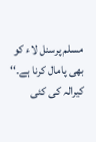مسلم پرسنل لاء کو بھی پامال کرنا ہے۔‘‘
کیرالہ کی کئی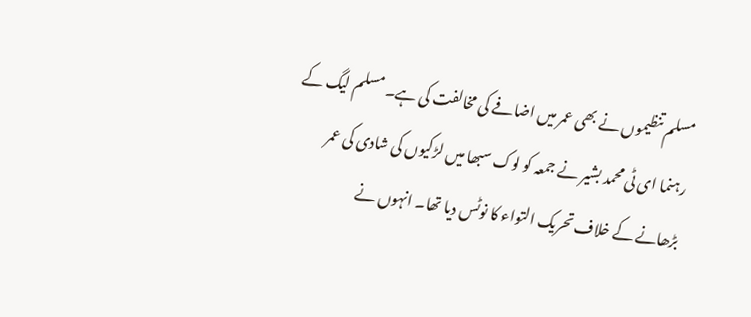مسلم تنظیموں نے بھی عمر میں اضافے کی مخالفت کی ہے۔ مسلم لیگ کے رہنما ای ٹی محمد بشیر نے جمعہ کو لوک سبھا میں لڑکیوں کی شادی کی عمر بڑھانے کے خلاف تحریک التواء کا نوٹس دیا تھا۔ انہوں نے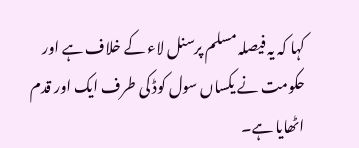کہا کہ یہ فیصلہ مسلم پرسنل لاء کے خلاف ہے اور حکومت نے یکساں سول کوڈ کی طرف ایک اور قدم اٹھایا ہے۔